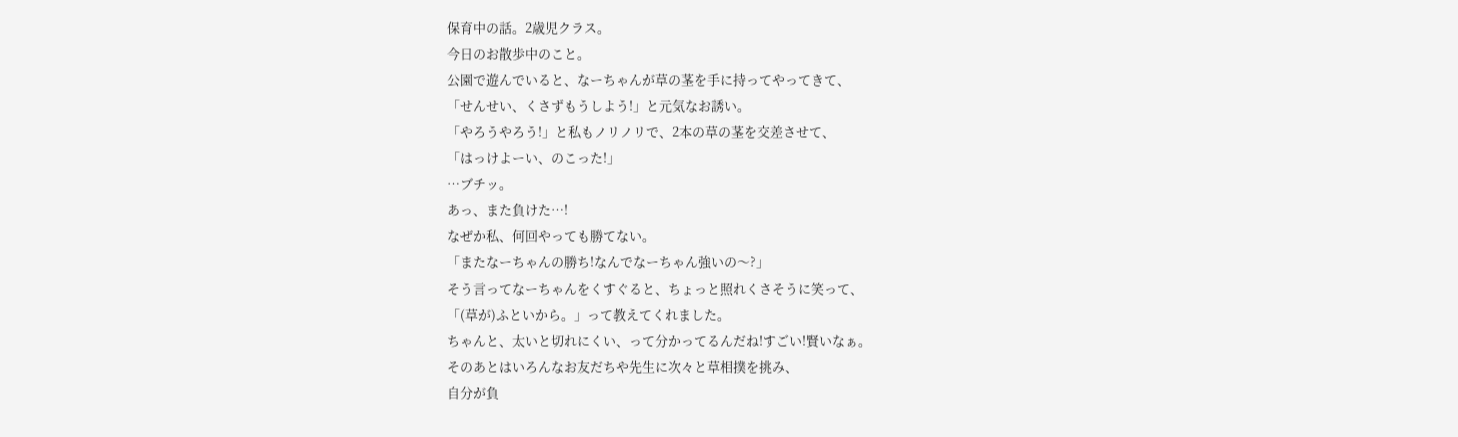保育中の話。2歳児クラス。
今日のお散歩中のこと。
公園で遊んでいると、なーちゃんが草の茎を手に持ってやってきて、
「せんせい、くさずもうしよう!」と元気なお誘い。
「やろうやろう!」と私もノリノリで、2本の草の茎を交差させて、
「はっけよーい、のこった!」
…ブチッ。
あっ、また負けた…!
なぜか私、何回やっても勝てない。
「またなーちゃんの勝ち!なんでなーちゃん強いの〜?」
そう言ってなーちゃんをくすぐると、ちょっと照れくさそうに笑って、
「(草が)ふといから。」って教えてくれました。
ちゃんと、太いと切れにくい、って分かってるんだね!すごい!賢いなぁ。
そのあとはいろんなお友だちや先生に次々と草相撲を挑み、
自分が負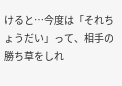けると…今度は「それちょうだい」って、相手の勝ち草をしれ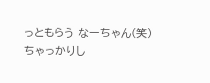っともらう なーちゃん(笑)
ちゃっかりし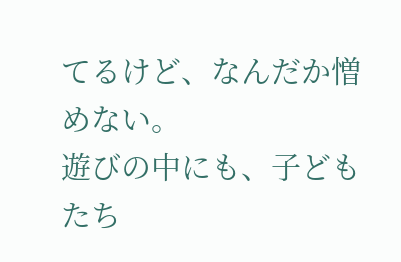てるけど、なんだか憎めない。
遊びの中にも、子どもたち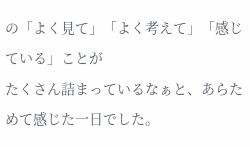の「よく見て」「よく考えて」「感じている」ことが
たくさん詰まっているなぁと、あらためて感じた一日でした。